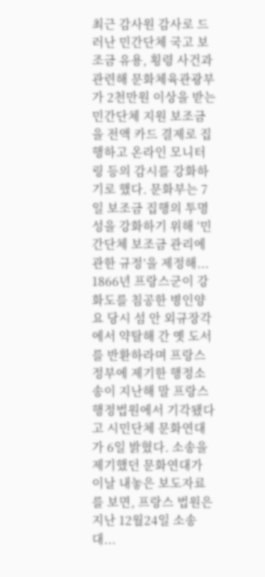최근 감사원 감사로 드러난 민간단체 국고 보조금 유용, 횡령 사건과 관련해 문화체육관광부가 2천만원 이상을 받는 민간단체 지원 보조금을 전액 카드 결제로 집행하고 온라인 모니터링 등의 감시를 강화하기로 했다. 문화부는 7일 보조금 집행의 투명성을 강화하기 위해 ‘민간단체 보조금 관리에 관한 규정’을 제정해...
1866년 프랑스군이 강화도를 침공한 병인양요 당시 섬 안 외규장각에서 약탈해 간 옛 도서를 반환하라며 프랑스 정부에 제기한 행정소송이 지난해 말 프랑스 행정법원에서 기각됐다고 시민단체 문화연대가 6일 밝혔다. 소송을 제기했던 문화연대가 이날 내놓은 보도자료를 보면, 프랑스 법원은 지난 12월24일 소송대...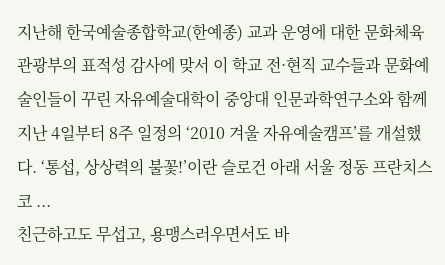지난해 한국예술종합학교(한예종) 교과 운영에 대한 문화체육관광부의 표적성 감사에 맞서 이 학교 전·현직 교수들과 문화예술인들이 꾸린 자유예술대학이 중앙대 인문과학연구소와 함께 지난 4일부터 8주 일정의 ‘2010 겨울 자유예술캠프’를 개설했다. ‘통섭, 상상력의 불꽃!’이란 슬로건 아래 서울 정동 프란치스코 ...
친근하고도 무섭고, 용맹스러우면서도 바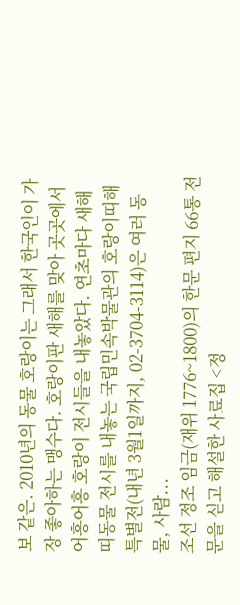보 같은. 2010년의 동물 호랑이는 그래서 한국인이 가장 좋아하는 맹수다. 호랑이판 새해를 맞아 곳곳에서 어흥어흥 호랑이 전시들을 내놓았다. 연초마다 새해 띠동물 전시를 내놓는 국립민속박물관의 호랑이띠해 특별전(내년 3월1일까지, 02-3704-3114)은 여러 동물, 사람...
조선 정조 임금(재위 1776~1800)의 한문 편지 66통 전문을 싣고 해설한 사료집 <정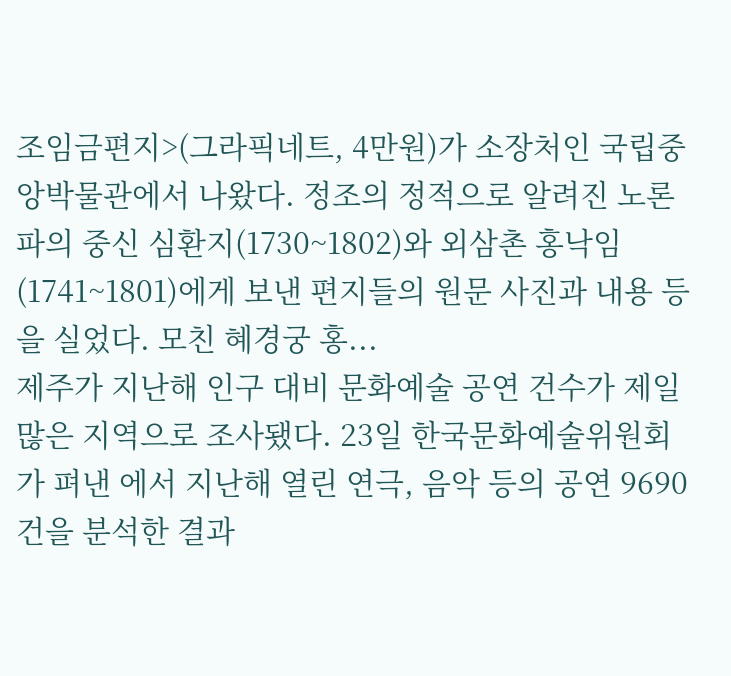조임금편지>(그라픽네트, 4만원)가 소장처인 국립중앙박물관에서 나왔다. 정조의 정적으로 알려진 노론파의 중신 심환지(1730~1802)와 외삼촌 홍낙임(1741~1801)에게 보낸 편지들의 원문 사진과 내용 등을 실었다. 모친 혜경궁 홍...
제주가 지난해 인구 대비 문화예술 공연 건수가 제일 많은 지역으로 조사됐다. 23일 한국문화예술위원회가 펴낸 에서 지난해 열린 연극, 음악 등의 공연 9690건을 분석한 결과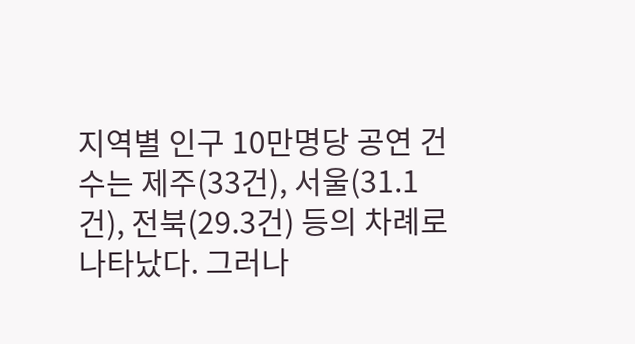지역별 인구 10만명당 공연 건수는 제주(33건), 서울(31.1건), 전북(29.3건) 등의 차례로 나타났다. 그러나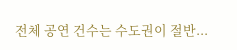전체 공연 건수는 수도권이 절반...